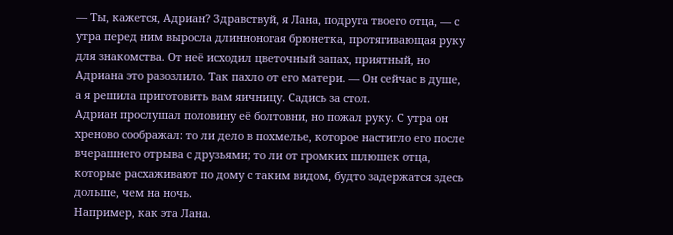— Ты, кажется, Адриан? Здравствуй, я Лана, подруга твоего отца, — с утра перед ним выросла длинноногая брюнетка, протягивающая руку для знакомства. От неё исходил цветочный запах, приятный, но Адриана это разозлило. Так пахло от его матери. — Он сейчас в душе, а я решила приготовить вам яичницу. Садись за стол.
Адриан прослушал половину её болтовни, но пожал руку. С утра он хреново соображал: то ли дело в похмелье, которое настигло его после вчерашнего отрыва с друзьями; то ли от громких шлюшек отца, которые расхаживают по дому с таким видом, будто задержатся здесь дольше, чем на ночь.
Например, как эта Лана.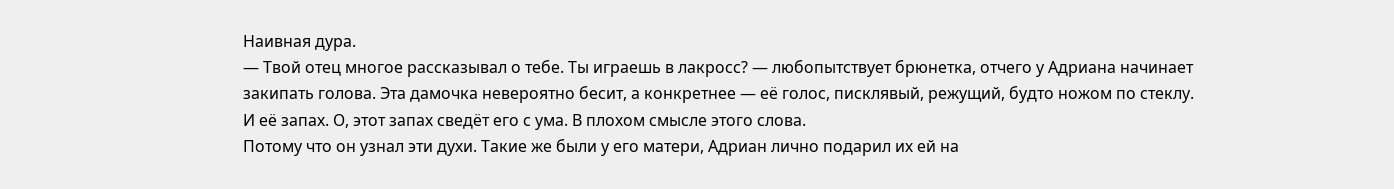Наивная дура.
— Твой отец многое рассказывал о тебе. Ты играешь в лакросс? — любопытствует брюнетка, отчего у Адриана начинает закипать голова. Эта дамочка невероятно бесит, а конкретнее — её голос, писклявый, режущий, будто ножом по стеклу.
И её запах. О, этот запах сведёт его с ума. В плохом смысле этого слова.
Потому что он узнал эти духи. Такие же были у его матери, Адриан лично подарил их ей на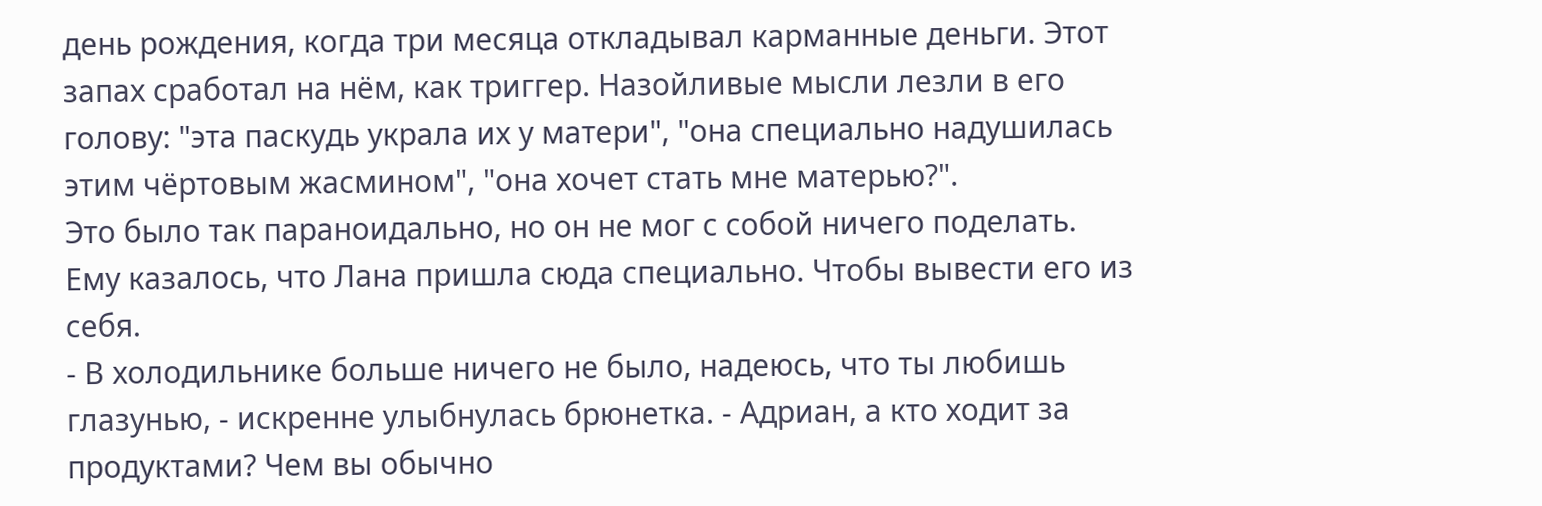день рождения, когда три месяца откладывал карманные деньги. Этот запах сработал на нём, как триггер. Назойливые мысли лезли в его голову: "эта паскудь украла их у матери", "она специально надушилась этим чёртовым жасмином", "она хочет стать мне матерью?".
Это было так параноидально, но он не мог с собой ничего поделать. Ему казалось, что Лана пришла сюда специально. Чтобы вывести его из себя.
- В холодильнике больше ничего не было, надеюсь, что ты любишь глазунью, - искренне улыбнулась брюнетка. - Адриан, а кто ходит за продуктами? Чем вы обычно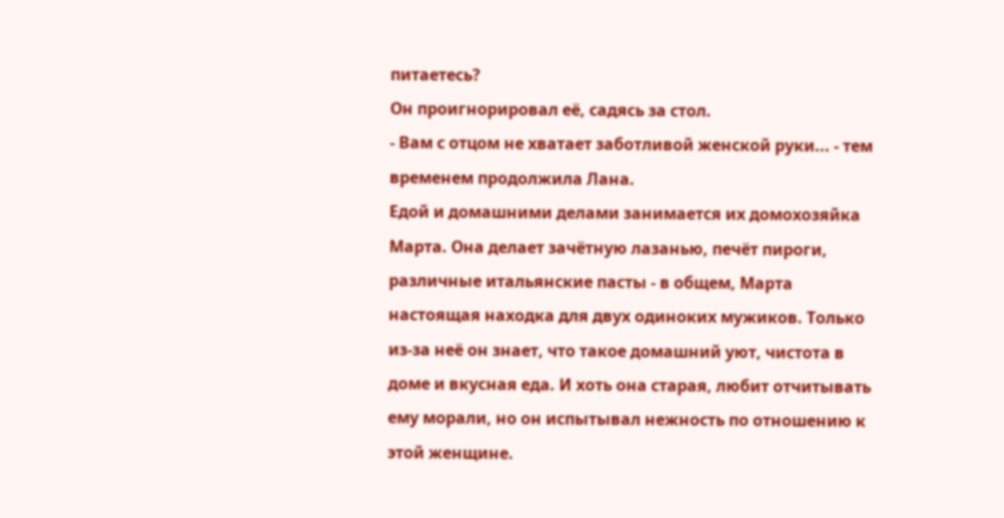питаетесь?
Он проигнорировал её, садясь за стол.
- Вам с отцом не хватает заботливой женской руки... - тем временем продолжила Лана.
Едой и домашними делами занимается их домохозяйка Марта. Она делает зачётную лазанью, печёт пироги, различные итальянские пасты - в общем, Марта настоящая находка для двух одиноких мужиков. Только из-за неё он знает, что такое домашний уют, чистота в доме и вкусная еда. И хоть она старая, любит отчитывать ему морали, но он испытывал нежность по отношению к этой женщине.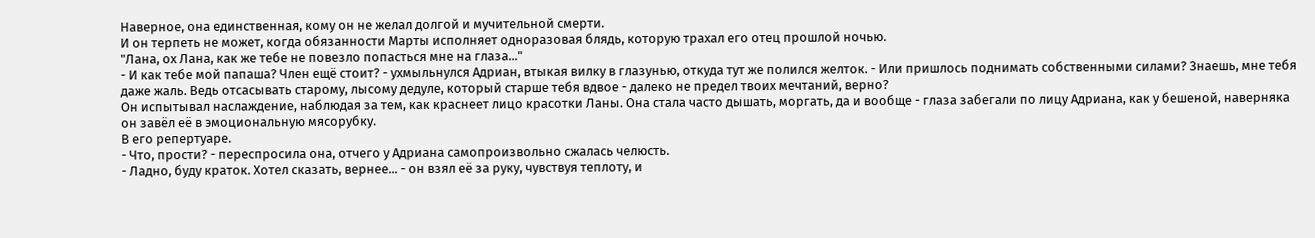Наверное, она единственная, кому он не желал долгой и мучительной смерти.
И он терпеть не может, когда обязанности Марты исполняет одноразовая блядь, которую трахал его отец прошлой ночью.
"Лана, ох Лана, как же тебе не повезло попасться мне на глаза..."
- И как тебе мой папаша? Член ещё стоит? - ухмыльнулся Адриан, втыкая вилку в глазунью, откуда тут же полился желток. - Или пришлось поднимать собственными силами? Знаешь, мне тебя даже жаль. Ведь отсасывать старому, лысому дедуле, который старше тебя вдвое - далеко не предел твоих мечтаний, верно?
Он испытывал наслаждение, наблюдая за тем, как краснеет лицо красотки Ланы. Она стала часто дышать, моргать, да и вообще - глаза забегали по лицу Адриана, как у бешеной, наверняка он завёл её в эмоциональную мясорубку.
В его репертуаре.
- Что, прости? - переспросила она, отчего у Адриана самопроизвольно сжалась челюсть.
- Ладно, буду краток. Хотел сказать, вернее... - он взял её за руку, чувствуя теплоту, и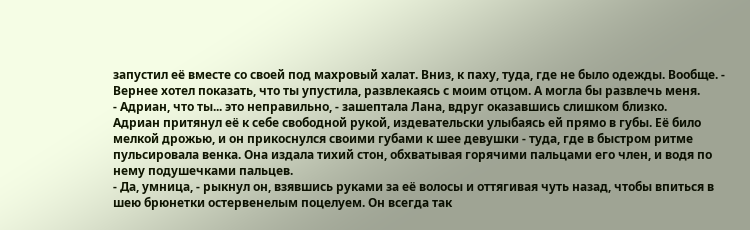запустил её вместе со своей под махровый халат. Вниз, к паху, туда, где не было одежды. Вообще. - Вернее хотел показать, что ты упустила, развлекаясь с моим отцом. А могла бы развлечь меня.
- Адриан, что ты... это неправильно, - зашептала Лана, вдруг оказавшись слишком близко.
Адриан притянул её к себе свободной рукой, издевательски улыбаясь ей прямо в губы. Её било мелкой дрожью, и он прикоснулся своими губами к шее девушки - туда, где в быстром ритме пульсировала венка. Она издала тихий стон, обхватывая горячими пальцами его член, и водя по нему подушечками пальцев.
- Да, умница, - рыкнул он, взявшись руками за её волосы и оттягивая чуть назад, чтобы впиться в шею брюнетки остервенелым поцелуем. Он всегда так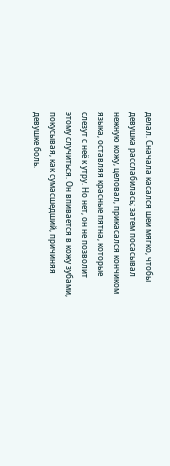делал. Сначала касался шеи мягко, чтобы девушка расслабилась; затем посасывал нежную кожу, целовал, прикасался кончиком языка, оставляя красные пятна, которые слезут с неё к утру. Но нет, он не позволит этому случиться. Он впивается в кожу зубами, покусывая, как сумасшедший, причиняя девушке боль.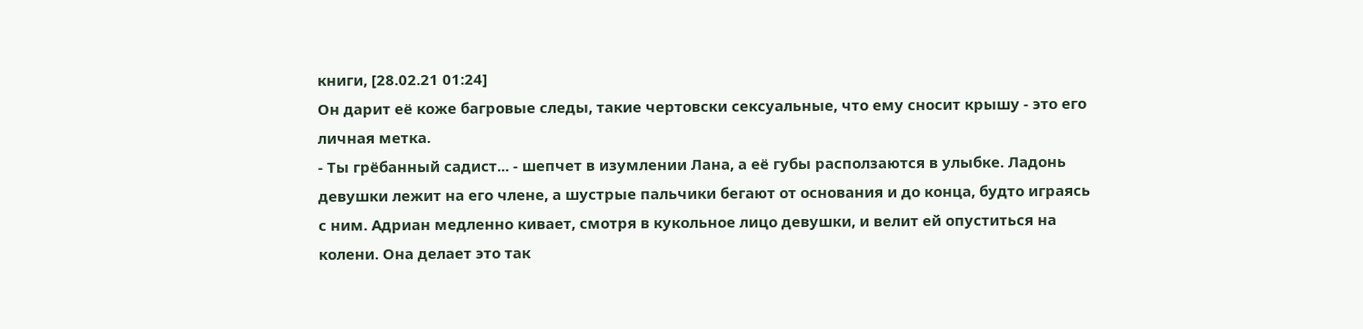книги, [28.02.21 01:24]
Он дарит её коже багровые следы, такие чертовски сексуальные, что ему сносит крышу - это его личная метка.
- Ты грёбанный садист... - шепчет в изумлении Лана, а её губы расползаются в улыбке. Ладонь девушки лежит на его члене, а шустрые пальчики бегают от основания и до конца, будто играясь с ним. Адриан медленно кивает, смотря в кукольное лицо девушки, и велит ей опуститься на колени. Она делает это так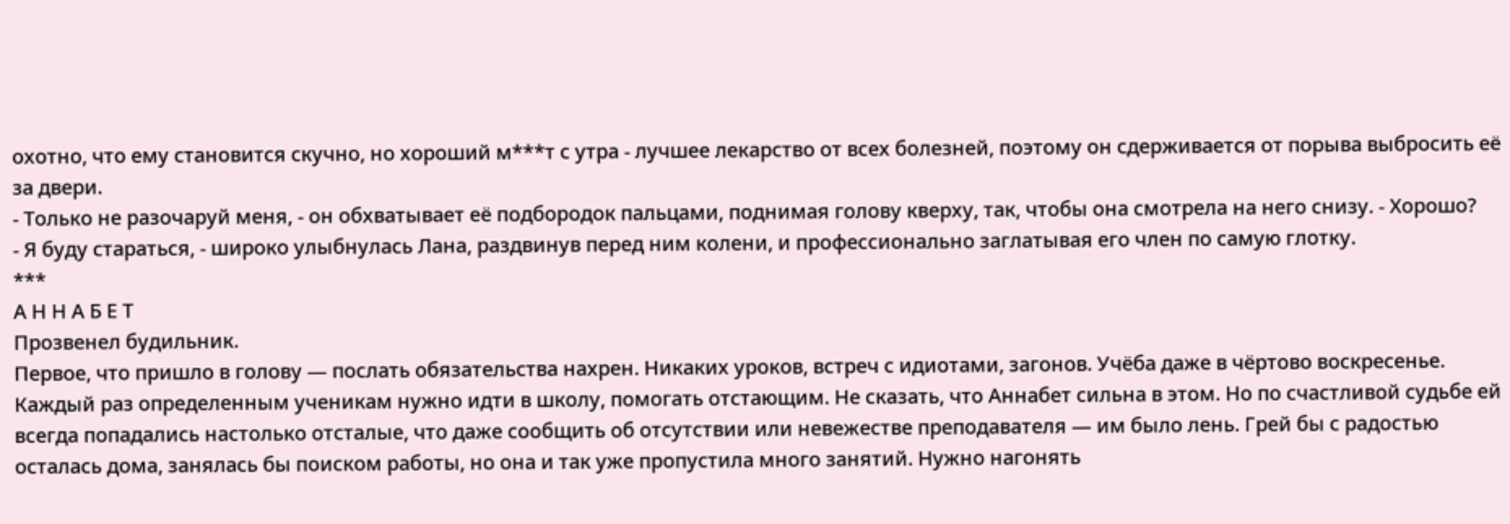охотно, что ему становится скучно, но хороший м***т с утра - лучшее лекарство от всех болезней, поэтому он сдерживается от порыва выбросить её за двери.
- Только не разочаруй меня, - он обхватывает её подбородок пальцами, поднимая голову кверху, так, чтобы она смотрела на него снизу. - Хорошо?
- Я буду стараться, - широко улыбнулась Лана, раздвинув перед ним колени, и профессионально заглатывая его член по самую глотку.
***
А Н Н А Б Е Т
Прозвенел будильник.
Первое, что пришло в голову — послать обязательства нахрен. Никаких уроков, встреч с идиотами, загонов. Учёба даже в чёртово воскресенье. Каждый раз определенным ученикам нужно идти в школу, помогать отстающим. Не сказать, что Аннабет сильна в этом. Но по счастливой судьбе ей всегда попадались настолько отсталые, что даже сообщить об отсутствии или невежестве преподавателя — им было лень. Грей бы с радостью осталась дома, занялась бы поиском работы, но она и так уже пропустила много занятий. Нужно нагонять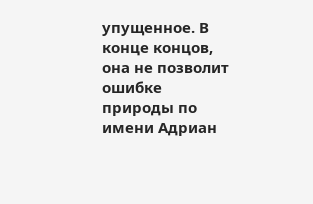упущенное. В конце концов, она не позволит ошибке природы по имени Адриан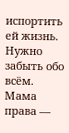испортить ей жизнь.
Нужно забыть обо всём. Мама права —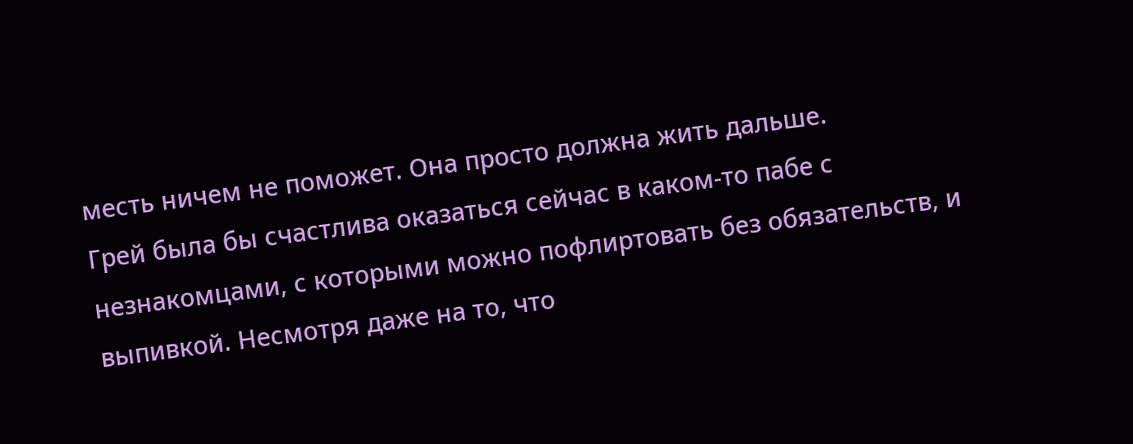месть ничем не поможет. Она просто должна жить дальше.
Грей была бы счастлива оказаться сейчас в каком-то пабе с незнакомцами, с которыми можно пофлиртовать без обязательств, и выпивкой. Несмотря даже на то, что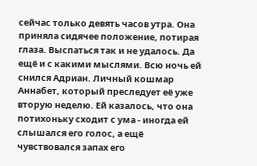сейчас только девять часов утра. Она приняла сидячее положение, потирая глаза. Выспаться так и не удалось. Да ещё и с какими мыслями. Всю ночь ей снился Адриан. Личный кошмар Аннабет, который преследует её уже вторую неделю. Ей казалось, что она потихоньку сходит с ума - иногда ей слышался его голос, а ещё чувствовался запах его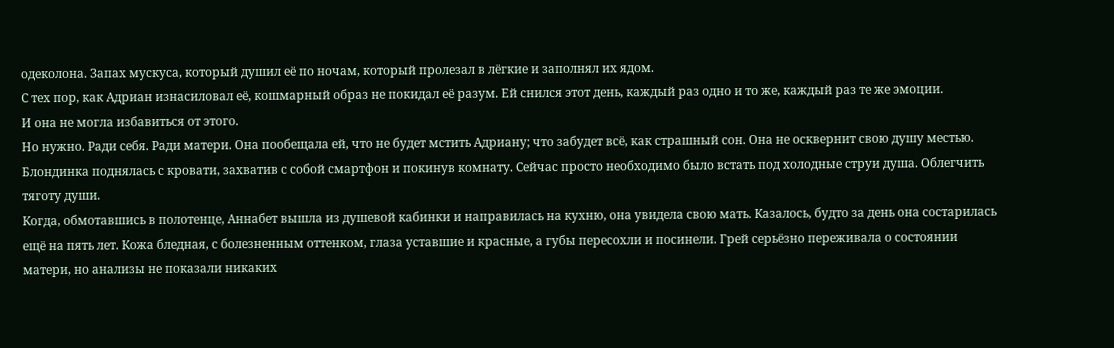одеколона. Запах мускуса, который душил её по ночам, который пролезал в лёгкие и заполнял их ядом.
С тех пор, как Адриан изнасиловал её, кошмарный образ не покидал её разум. Ей снился этот день, каждый раз одно и то же, каждый раз те же эмоции.
И она не могла избавиться от этого.
Но нужно. Ради себя. Ради матери. Она пообещала ей, что не будет мстить Адриану; что забудет всё, как страшный сон. Она не осквернит свою душу местью.
Блондинка поднялась с кровати, захватив с собой смартфон и покинув комнату. Сейчас просто необходимо было встать под холодные струи душа. Облегчить тяготу души.
Когда, обмотавшись в полотенце, Аннабет вышла из душевой кабинки и направилась на кухню, она увидела свою мать. Казалось, будто за день она состарилась ещё на пять лет. Кожа бледная, с болезненным оттенком, глаза уставшие и красные, а губы пересохли и посинели. Грей серьёзно переживала о состоянии матери, но анализы не показали никаких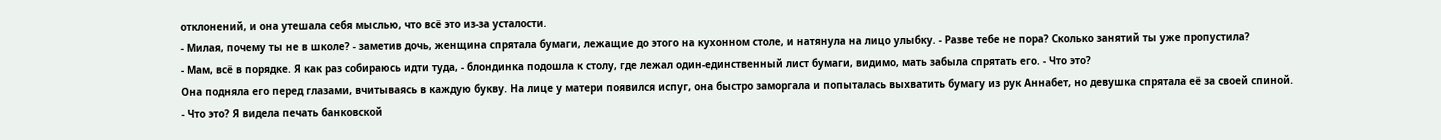отклонений, и она утешала себя мыслью, что всё это из-за усталости.
- Милая, почему ты не в школе? - заметив дочь, женщина спрятала бумаги, лежащие до этого на кухонном столе, и натянула на лицо улыбку. - Разве тебе не пора? Сколько занятий ты уже пропустила?
- Мам, всё в порядке. Я как раз собираюсь идти туда, - блондинка подошла к столу, где лежал один-единственный лист бумаги, видимо, мать забыла спрятать его. - Что это?
Она подняла его перед глазами, вчитываясь в каждую букву. На лице у матери появился испуг, она быстро заморгала и попыталась выхватить бумагу из рук Аннабет, но девушка спрятала её за своей спиной.
- Что это? Я видела печать банковской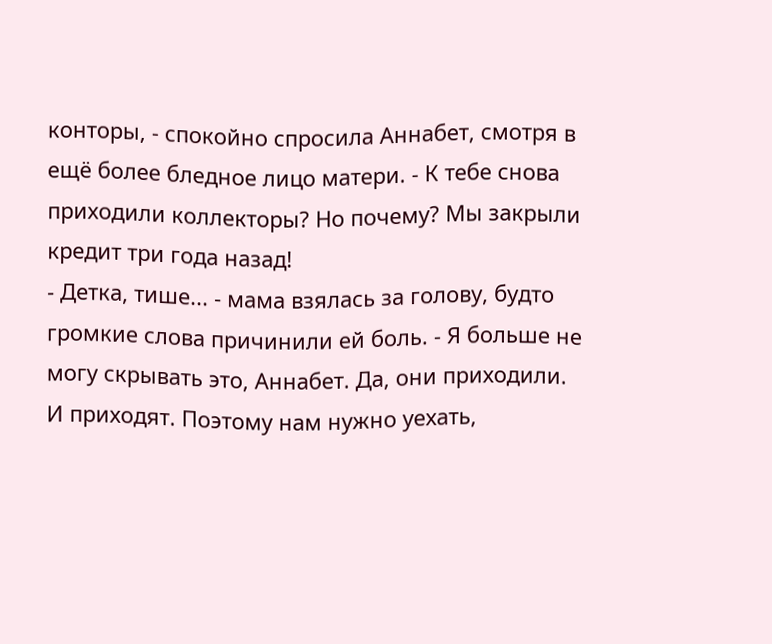конторы, - спокойно спросила Аннабет, смотря в ещё более бледное лицо матери. - К тебе снова приходили коллекторы? Но почему? Мы закрыли кредит три года назад!
- Детка, тише... - мама взялась за голову, будто громкие слова причинили ей боль. - Я больше не могу скрывать это, Аннабет. Да, они приходили. И приходят. Поэтому нам нужно уехать,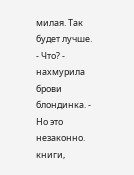милая. Так будет лучше.
- Что? - нахмурила брови блондинка. - Но это незаконно.
книги,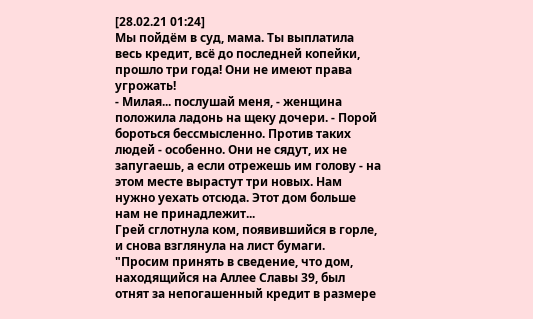[28.02.21 01:24]
Мы пойдём в суд, мама. Ты выплатила весь кредит, всё до последней копейки, прошло три года! Они не имеют права угрожать!
- Милая... послушай меня, - женщина положила ладонь на щеку дочери. - Порой бороться бессмысленно. Против таких людей - особенно. Они не сядут, их не запугаешь, а если отрежешь им голову - на этом месте вырастут три новых. Нам нужно уехать отсюда. Этот дом больше нам не принадлежит...
Грей сглотнула ком, появившийся в горле, и снова взглянула на лист бумаги.
"Просим принять в сведение, что дом, находящийся на Аллее Славы 39, был отнят за непогашенный кредит в размере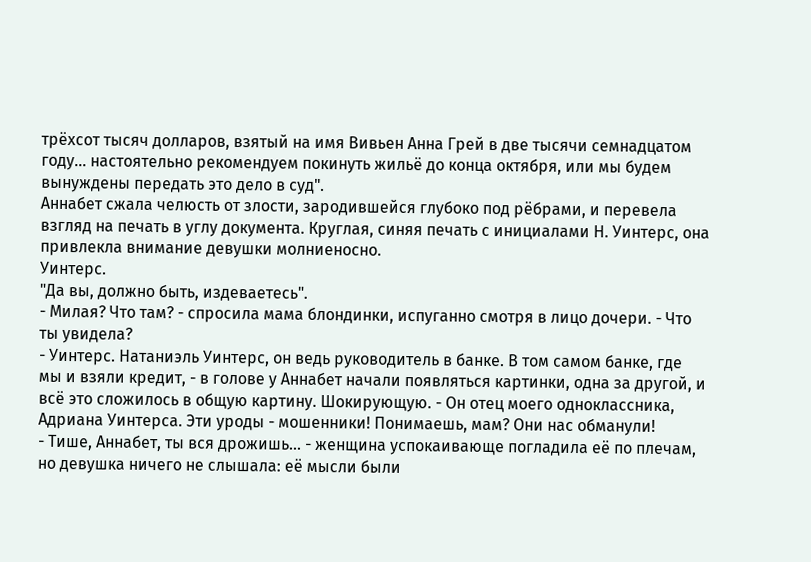трёхсот тысяч долларов, взятый на имя Вивьен Анна Грей в две тысячи семнадцатом году... настоятельно рекомендуем покинуть жильё до конца октября, или мы будем вынуждены передать это дело в суд".
Аннабет сжала челюсть от злости, зародившейся глубоко под рёбрами, и перевела взгляд на печать в углу документа. Круглая, синяя печать с инициалами Н. Уинтерс, она привлекла внимание девушки молниеносно.
Уинтерс.
"Да вы, должно быть, издеваетесь".
- Милая? Что там? - спросила мама блондинки, испуганно смотря в лицо дочери. - Что ты увидела?
- Уинтерс. Натаниэль Уинтерс, он ведь руководитель в банке. В том самом банке, где мы и взяли кредит, - в голове у Аннабет начали появляться картинки, одна за другой, и всё это сложилось в общую картину. Шокирующую. - Он отец моего одноклассника, Адриана Уинтерса. Эти уроды - мошенники! Понимаешь, мам? Они нас обманули!
- Тише, Аннабет, ты вся дрожишь... - женщина успокаивающе погладила её по плечам, но девушка ничего не слышала: её мысли были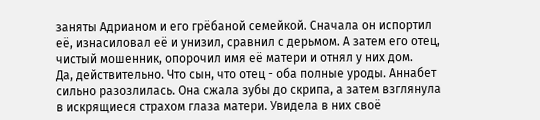заняты Адрианом и его грёбаной семейкой. Сначала он испортил её, изнасиловал её и унизил, сравнил с дерьмом. А затем его отец, чистый мошенник, опорочил имя её матери и отнял у них дом.
Да, действительно. Что сын, что отец - оба полные уроды. Аннабет сильно разозлилась. Она сжала зубы до скрипа, а затем взглянула в искрящиеся страхом глаза матери. Увидела в них своё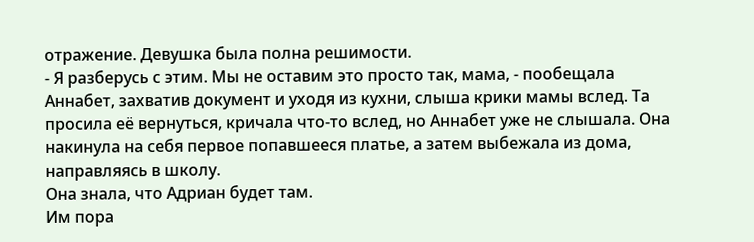отражение. Девушка была полна решимости.
- Я разберусь с этим. Мы не оставим это просто так, мама, - пообещала Аннабет, захватив документ и уходя из кухни, слыша крики мамы вслед. Та просила её вернуться, кричала что-то вслед, но Аннабет уже не слышала. Она накинула на себя первое попавшееся платье, а затем выбежала из дома, направляясь в школу.
Она знала, что Адриан будет там.
Им пора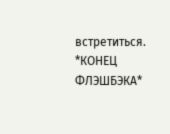встретиться.
*КОНЕЦ ФЛЭШБЭКА*